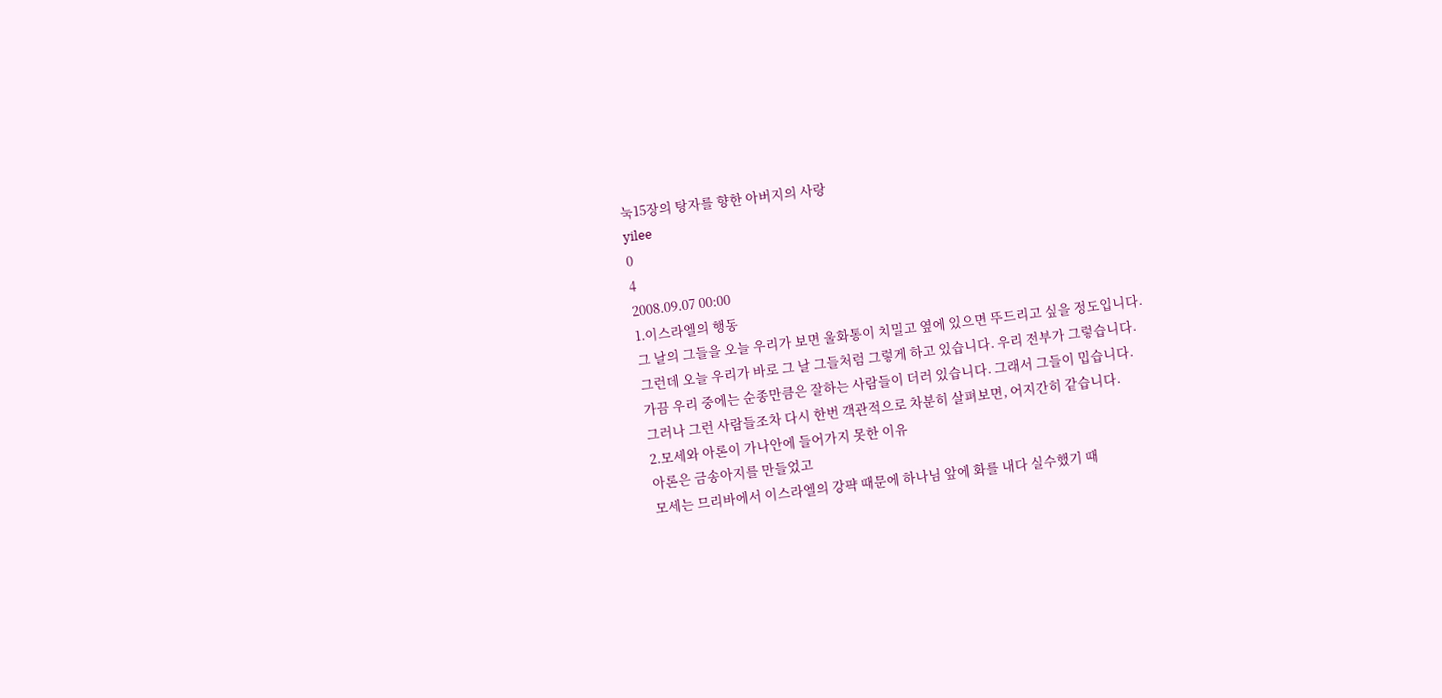눅15장의 탕자를 향한 아버지의 사랑
yilee
0
4
2008.09.07 00:00
1.이스라엘의 행동
그 날의 그들을 오늘 우리가 보면 울화통이 치밀고 옆에 있으면 뚜드리고 싶을 정도입니다.
그런데 오늘 우리가 바로 그 날 그들처럼 그렇게 하고 있습니다. 우리 전부가 그렇습니다.
가끔 우리 중에는 순종만큼은 잘하는 사람들이 더러 있습니다. 그래서 그들이 밉습니다.
그러나 그런 사람들조차 다시 한번 객관적으로 차분히 살펴보면, 어지간히 같습니다.
2.모세와 아론이 가나안에 들어가지 못한 이유
아론은 금송아지를 만들었고
모세는 므리바에서 이스라엘의 강퍅 때문에 하나님 앞에 화를 내다 실수했기 때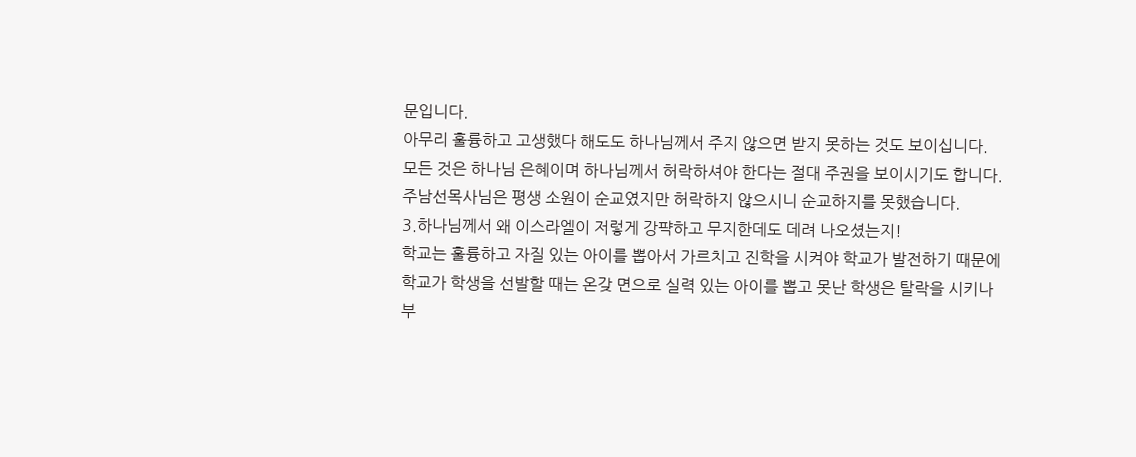문입니다.
아무리 훌륭하고 고생했다 해도도 하나님께서 주지 않으면 받지 못하는 것도 보이십니다.
모든 것은 하나님 은혜이며 하나님께서 허락하셔야 한다는 절대 주권을 보이시기도 합니다.
주남선목사님은 평생 소원이 순교였지만 허락하지 않으시니 순교하지를 못했습니다.
3.하나님께서 왜 이스라엘이 저렇게 강퍅하고 무지한데도 데려 나오셨는지!
학교는 훌륭하고 자질 있는 아이를 뽑아서 가르치고 진학을 시켜야 학교가 발전하기 때문에
학교가 학생을 선발할 때는 온갖 면으로 실력 있는 아이를 뽑고 못난 학생은 탈락을 시키나
부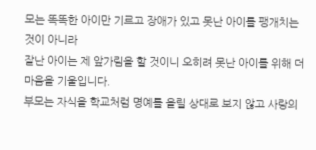모는 똑똑한 아이만 기르고 장애가 있고 못난 아이를 팽개치는 것이 아니라
잘난 아이는 제 앞가림을 할 것이니 오히려 못난 아이를 위해 더 마음을 기울입니다.
부모는 자식을 학교처럼 명예를 올릴 상대로 보지 않고 사랑의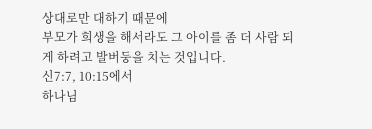상대로만 대하기 때문에
부모가 희생을 해서라도 그 아이를 좀 더 사람 되게 하려고 발버둥을 치는 것입니다.
신7:7, 10:15에서
하나님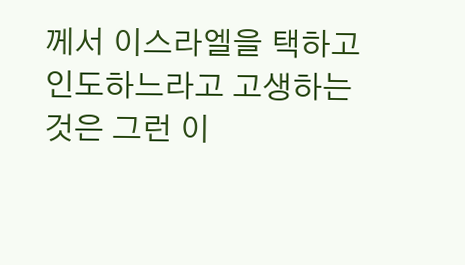께서 이스라엘을 택하고 인도하느라고 고생하는 것은 그런 이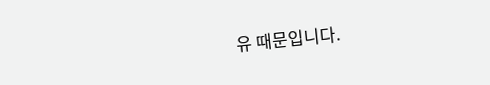유 때문입니다.